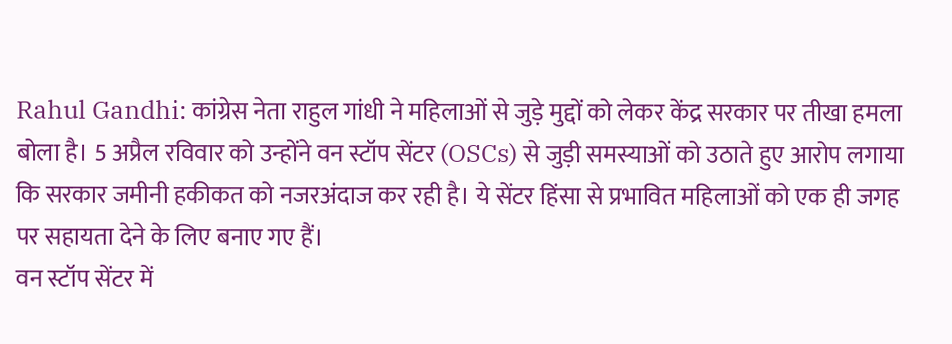Rahul Gandhi: कांग्रेस नेता राहुल गांधी ने महिलाओं से जुड़े मुद्दों को लेकर केंद्र सरकार पर तीखा हमला बोला है। 5 अप्रैल रविवार को उन्होंने वन स्टॉप सेंटर (OSCs) से जुड़ी समस्याओं को उठाते हुए आरोप लगाया कि सरकार जमीनी हकीकत को नजरअंदाज कर रही है। ये सेंटर हिंसा से प्रभावित महिलाओं को एक ही जगह पर सहायता देने के लिए बनाए गए हैं।
वन स्टॉप सेंटर में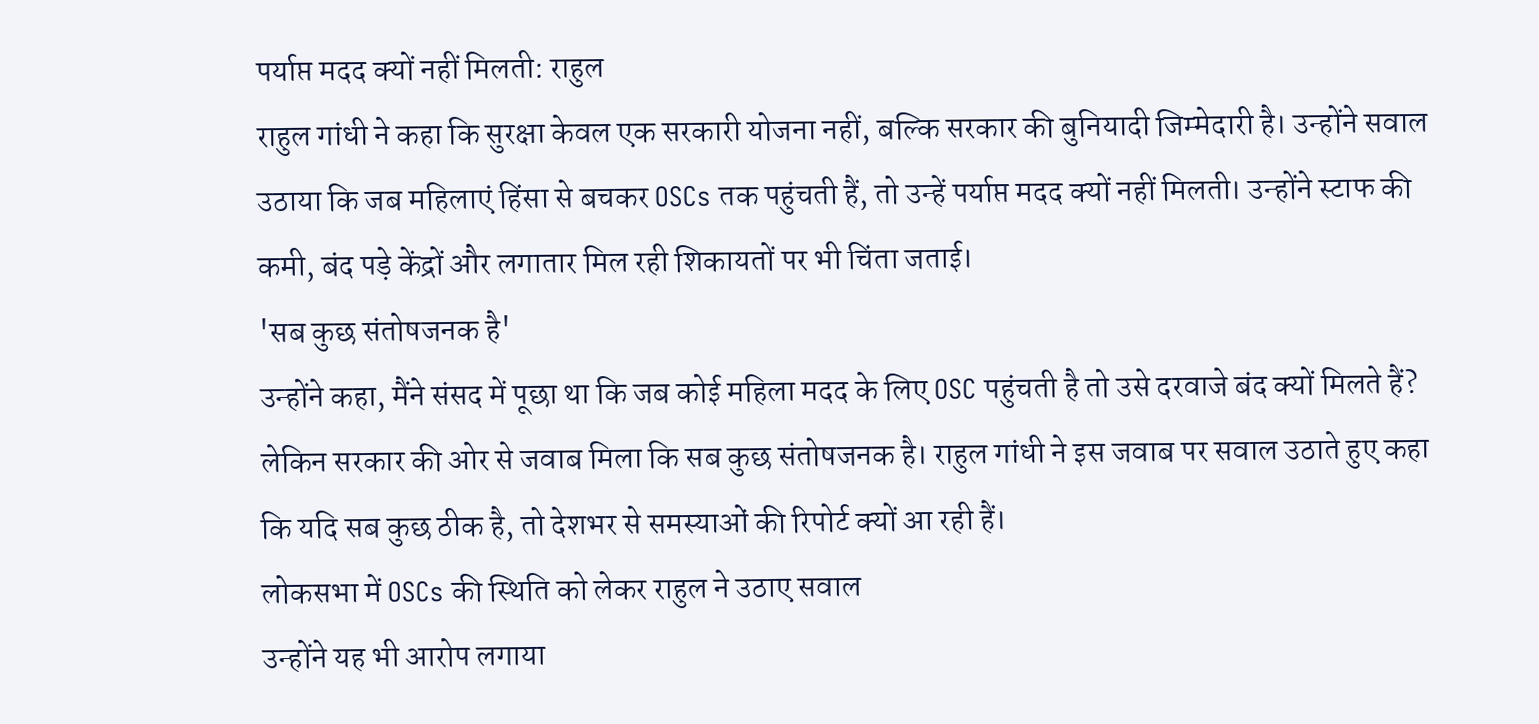पर्याप्त मदद क्यों नहीं मिलती: राहुल
राहुल गांधी ने कहा कि सुरक्षा केवल एक सरकारी योजना नहीं, बल्कि सरकार की बुनियादी जिम्मेदारी है। उन्होंने सवाल उठाया कि जब महिलाएं हिंसा से बचकर OSCs तक पहुंचती हैं, तो उन्हें पर्याप्त मदद क्यों नहीं मिलती। उन्होंने स्टाफ की कमी, बंद पड़े केंद्रों और लगातार मिल रही शिकायतों पर भी चिंता जताई।
'सब कुछ संतोषजनक है'
उन्होंने कहा, मैंने संसद में पूछा था कि जब कोई महिला मदद के लिए OSC पहुंचती है तो उसे दरवाजे बंद क्यों मिलते हैं? लेकिन सरकार की ओर से जवाब मिला कि सब कुछ संतोषजनक है। राहुल गांधी ने इस जवाब पर सवाल उठाते हुए कहा कि यदि सब कुछ ठीक है, तो देशभर से समस्याओं की रिपोर्ट क्यों आ रही हैं।
लोकसभा में OSCs की स्थिति को लेकर राहुल ने उठाए सवाल
उन्होंने यह भी आरोप लगाया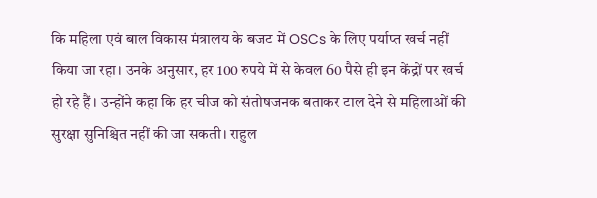कि महिला एवं बाल विकास मंत्रालय के बजट में OSCs के लिए पर्याप्त खर्च नहीं किया जा रहा। उनके अनुसार, हर 100 रुपये में से केवल 60 पैसे ही इन केंद्रों पर खर्च हो रहे हैं। उन्होंने कहा कि हर चीज को संतोषजनक बताकर टाल देने से महिलाओं की सुरक्षा सुनिश्चित नहीं की जा सकती। राहुल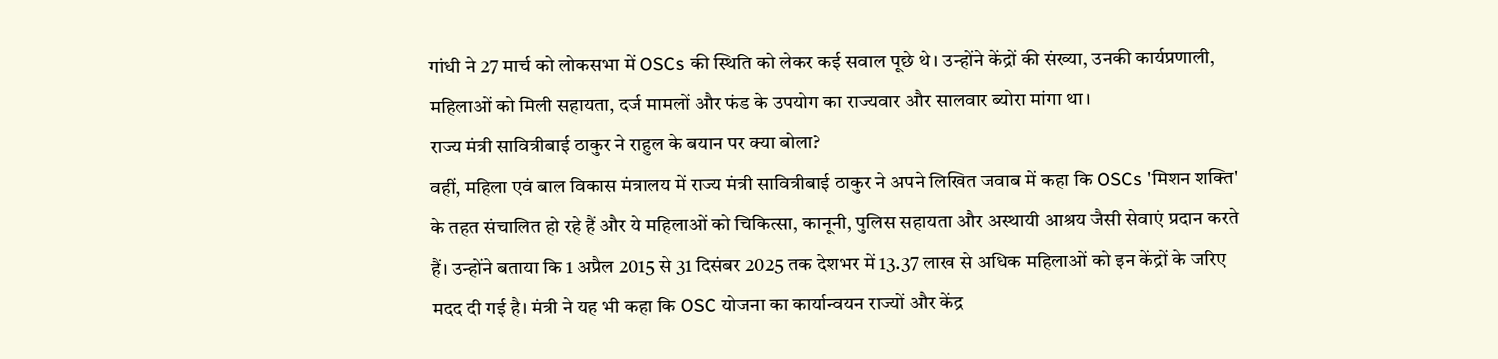गांधी ने 27 मार्च को लोकसभा में OSCs की स्थिति को लेकर कई सवाल पूछे थे। उन्होंने केंद्रों की संख्या, उनकी कार्यप्रणाली, महिलाओं को मिली सहायता, दर्ज मामलों और फंड के उपयोग का राज्यवार और सालवार ब्योरा मांगा था।
राज्य मंत्री सावित्रीबाई ठाकुर ने राहुल के बयान पर क्या बोला?
वहीं, महिला एवं बाल विकास मंत्रालय में राज्य मंत्री सावित्रीबाई ठाकुर ने अपने लिखित जवाब में कहा कि OSCs 'मिशन शक्ति' के तहत संचालित हो रहे हैं और ये महिलाओं को चिकित्सा, कानूनी, पुलिस सहायता और अस्थायी आश्रय जैसी सेवाएं प्रदान करते हैं। उन्होंने बताया कि 1 अप्रैल 2015 से 31 दिसंबर 2025 तक देशभर में 13.37 लाख से अधिक महिलाओं को इन केंद्रों के जरिए मदद दी गई है। मंत्री ने यह भी कहा कि OSC योजना का कार्यान्वयन राज्यों और केंद्र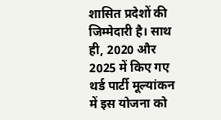शासित प्रदेशों की जिम्मेदारी है। साथ ही, 2020 और 2025 में किए गए थर्ड पार्टी मूल्यांकन में इस योजना को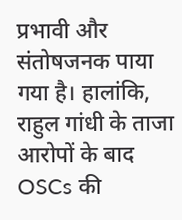प्रभावी और संतोषजनक पाया गया है। हालांकि, राहुल गांधी के ताजा आरोपों के बाद OSCs की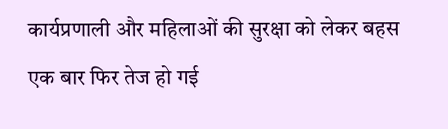कार्यप्रणाली और महिलाओं की सुरक्षा को लेकर बहस एक बार फिर तेज हो गई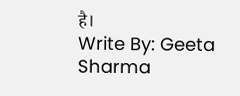है।
Write By: Geeta Sharma